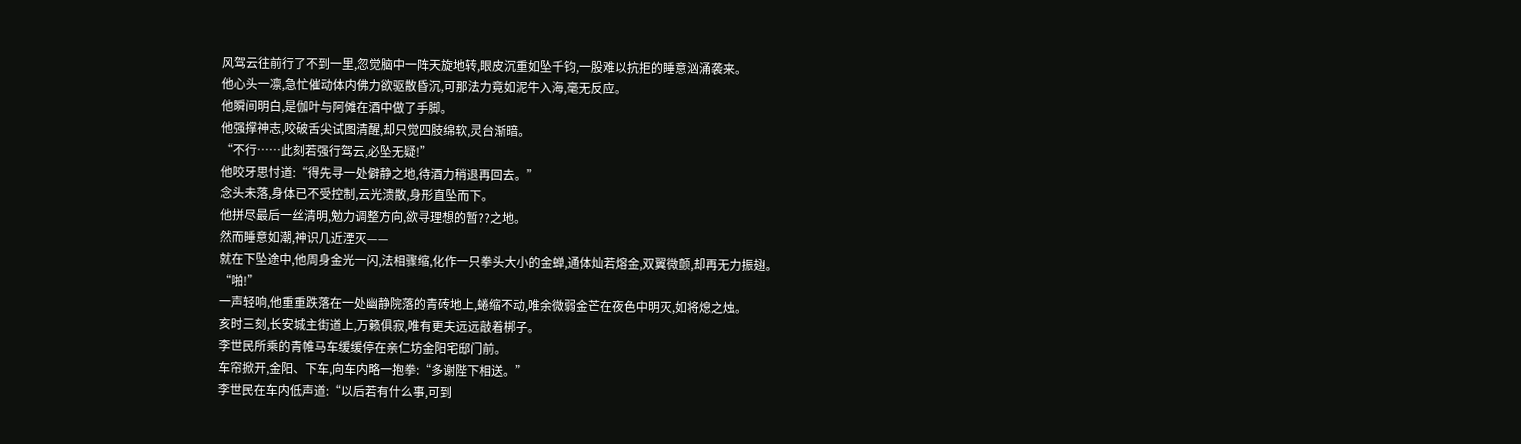风驾云往前行了不到一里,忽觉脑中一阵天旋地转,眼皮沉重如坠千钧,一股难以抗拒的睡意汹涌袭来。
他心头一凛,急忙催动体内佛力欲驱散昏沉,可那法力竟如泥牛入海,毫无反应。
他瞬间明白,是伽叶与阿傩在酒中做了手脚。
他强撑神志,咬破舌尖试图清醒,却只觉四肢绵软,灵台渐暗。
“不行……此刻若强行驾云,必坠无疑!”
他咬牙思忖道:“得先寻一处僻静之地,待酒力稍退再回去。”
念头未落,身体已不受控制,云光溃散,身形直坠而下。
他拼尽最后一丝清明,勉力调整方向,欲寻理想的暂??之地。
然而睡意如潮,神识几近湮灭——
就在下坠途中,他周身金光一闪,法相骤缩,化作一只拳头大小的金蝉,通体灿若熔金,双翼微颤,却再无力振翅。
“啪!”
一声轻响,他重重跌落在一处幽静院落的青砖地上,蜷缩不动,唯余微弱金芒在夜色中明灭,如将熄之烛。
亥时三刻,长安城主街道上,万籁俱寂,唯有更夫远远敲着梆子。
李世民所乘的青帷马车缓缓停在亲仁坊金阳宅邸门前。
车帘掀开,金阳、下车,向车内略一抱拳:“多谢陛下相送。”
李世民在车内低声道:“以后若有什么事,可到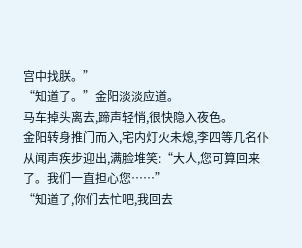宫中找朕。”
“知道了。”金阳淡淡应道。
马车掉头离去,蹄声轻悄,很快隐入夜色。
金阳转身推门而入,宅内灯火未熄,李四等几名仆从闻声疾步迎出,满脸堆笑:“大人,您可算回来了。我们一直担心您……”
“知道了,你们去忙吧,我回去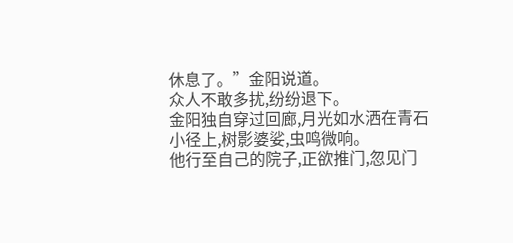休息了。”金阳说道。
众人不敢多扰,纷纷退下。
金阳独自穿过回廊,月光如水洒在青石小径上,树影婆娑,虫鸣微响。
他行至自己的院子,正欲推门,忽见门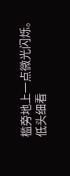槛旁地上一点微光闪烁。
低头细看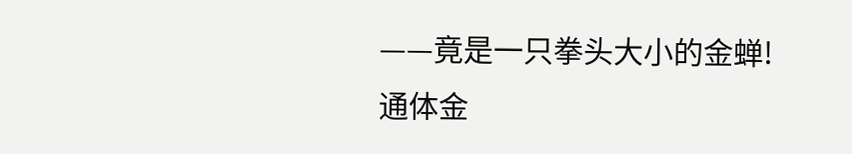——竟是一只拳头大小的金蝉!
通体金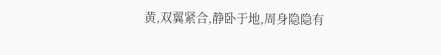黄,双翼紧合,静卧于地,周身隐隐有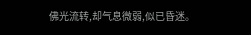佛光流转,却气息微弱,似已昏迷。